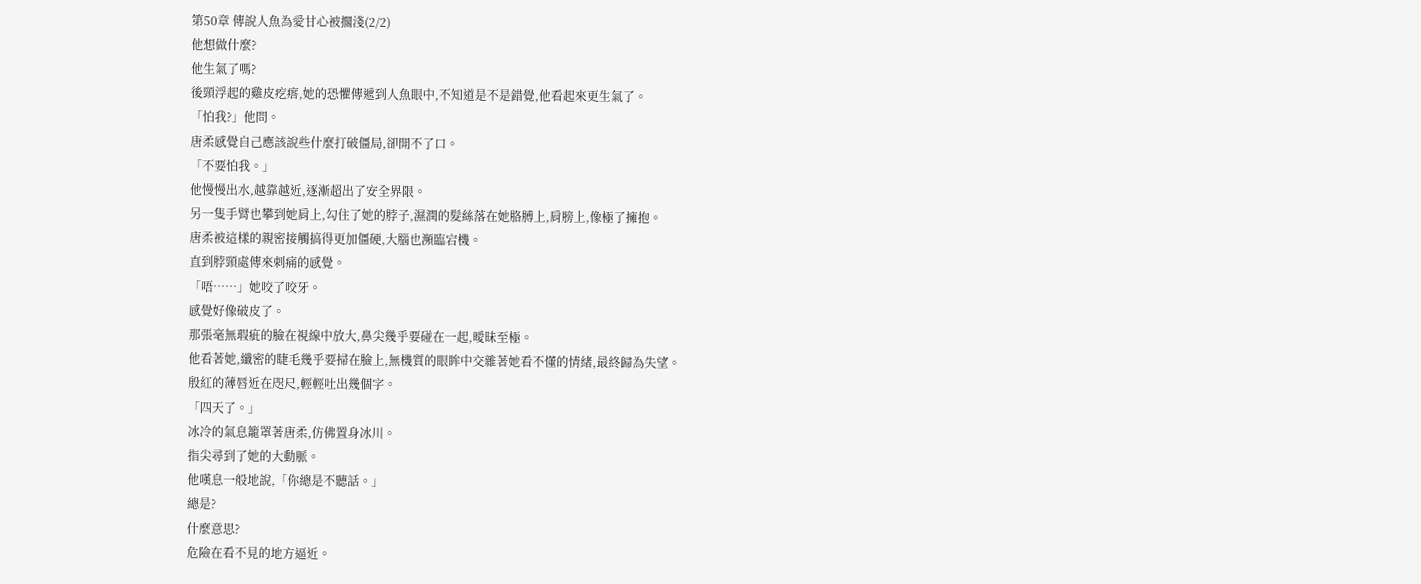第50章 傳說人魚為愛甘心被擱淺(2/2)
他想做什麼?
他生氣了嗎?
後頸浮起的雞皮疙瘩,她的恐懼傳遞到人魚眼中,不知道是不是錯覺,他看起來更生氣了。
「怕我?」他問。
唐柔感覺自己應該說些什麼打破僵局,卻開不了口。
「不要怕我。」
他慢慢出水,越靠越近,逐漸超出了安全界限。
另一隻手臂也攀到她肩上,勾住了她的脖子,濕潤的髮絲落在她胳膊上,肩膀上,像極了擁抱。
唐柔被這樣的親密接觸搞得更加僵硬,大腦也瀕臨宕機。
直到脖頸處傳來刺痛的感覺。
「唔……」她咬了咬牙。
感覺好像破皮了。
那張毫無瑕疵的臉在視線中放大,鼻尖幾乎要碰在一起,曖昧至極。
他看著她,纖密的睫毛幾乎要掃在臉上,無機質的眼眸中交雜著她看不懂的情緒,最終歸為失望。
殷紅的薄唇近在咫尺,輕輕吐出幾個字。
「四天了。」
冰冷的氣息籠罩著唐柔,仿佛置身冰川。
指尖尋到了她的大動脈。
他嘆息一般地說,「你總是不聽話。」
總是?
什麼意思?
危險在看不見的地方逼近。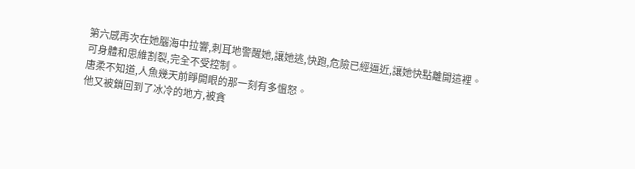第六感再次在她腦海中拉響,刺耳地警醒她,讓她逃,快跑,危險已經逼近,讓她快點離開這裡。
可身體和思維割裂,完全不受控制。
唐柔不知道,人魚幾天前睜開眼的那一刻有多慍怒。
他又被鎖回到了冰冷的地方,被貪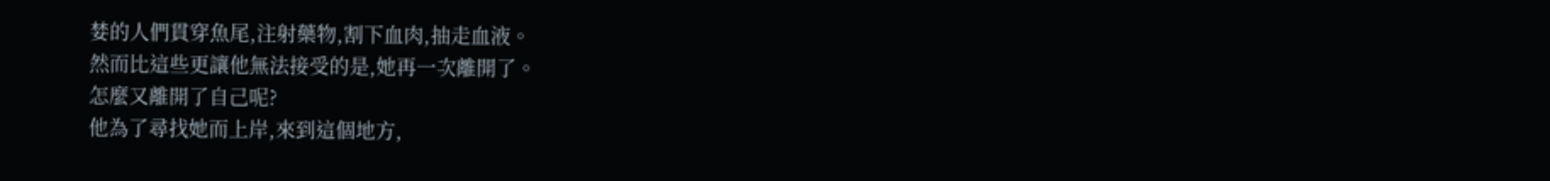婪的人們貫穿魚尾,注射藥物,割下血肉,抽走血液。
然而比這些更讓他無法接受的是,她再一次離開了。
怎麼又離開了自己呢?
他為了尋找她而上岸,來到這個地方,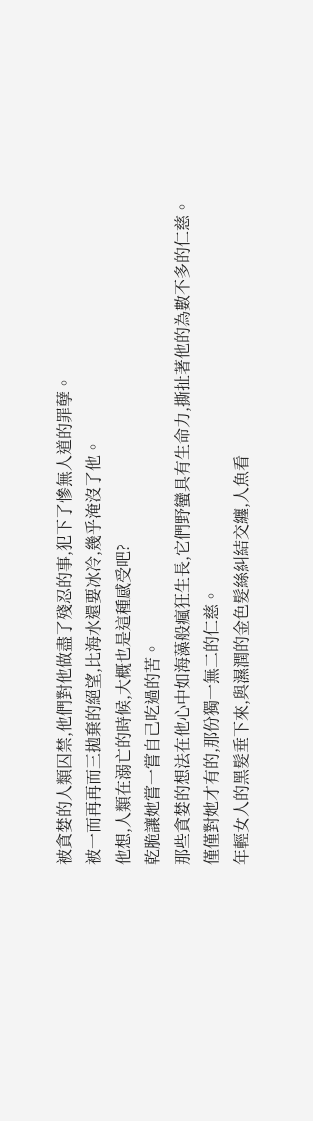被貪婪的人類囚禁,他們對他做盡了殘忍的事,犯下了慘無人道的罪孽。
被一而再再而三拋棄的絕望,比海水還要冰冷,幾乎淹沒了他。
他想,人類在溺亡的時候,大概也是這種感受吧?
乾脆讓她嘗一嘗自己吃過的苦。
那些貪婪的想法在他心中如海藻般瘋狂生長,它們野蠻具有生命力,撕扯著他的為數不多的仁慈。
僅僅對她才有的,那份獨一無二的仁慈。
年輕女人的黑髮垂下來,與濕潤的金色髮絲糾結交纏,人魚看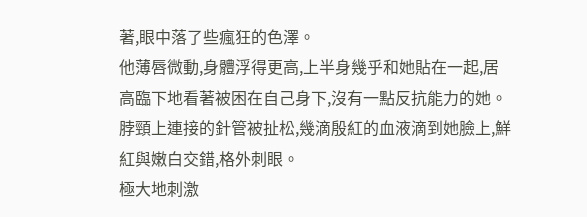著,眼中落了些瘋狂的色澤。
他薄唇微動,身體浮得更高,上半身幾乎和她貼在一起,居高臨下地看著被困在自己身下,沒有一點反抗能力的她。
脖頸上連接的針管被扯松,幾滴殷紅的血液滴到她臉上,鮮紅與嫩白交錯,格外刺眼。
極大地刺激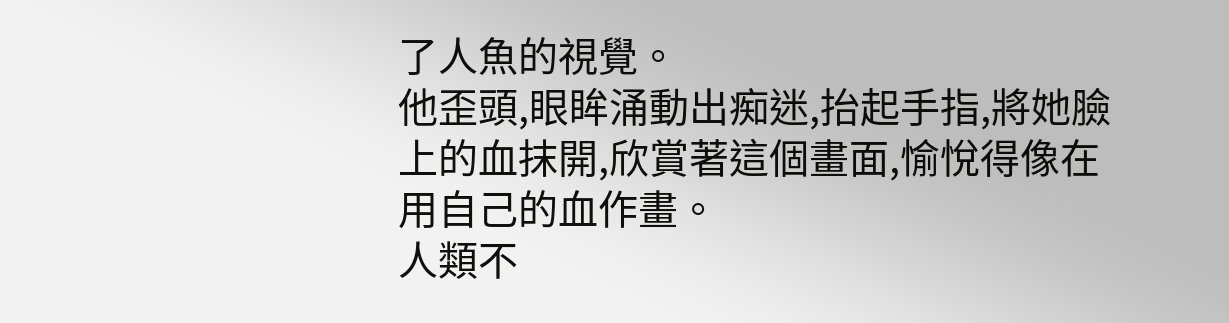了人魚的視覺。
他歪頭,眼眸涌動出痴迷,抬起手指,將她臉上的血抹開,欣賞著這個畫面,愉悅得像在用自己的血作畫。
人類不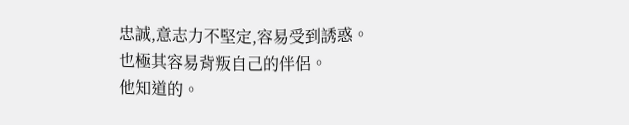忠誠,意志力不堅定,容易受到誘惑。
也極其容易背叛自己的伴侶。
他知道的。